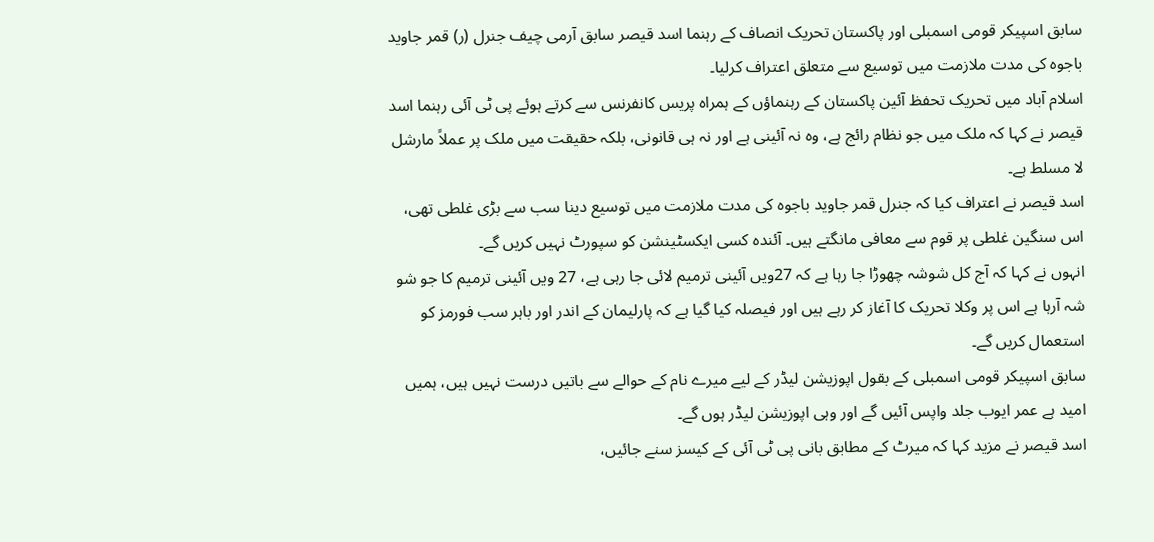سابق اسپیکر قومی اسمبلی اور پاکستان تحریک انصاف کے رہنما اسد قیصر سابق آرمی چیف جنرل (ر) قمر جاوید باجوہ کی مدت ملازمت میں توسیع سے متعلق اعتراف کرلیا۔
اسلام آباد میں تحریک تحفظ آئین پاکستان کے رہنماؤں کے ہمراہ پریس کانفرنس سے کرتے ہوئے پی ٹی آئی رہنما اسد قیصر نے کہا کہ ملک میں جو نظام رائج ہے، وہ نہ آئینی ہے اور نہ ہی قانونی، بلکہ حقیقت میں ملک پر عملاً مارشل لا مسلط ہے۔
اسد قیصر نے اعتراف کیا کہ جنرل قمر جاوید باجوہ کی مدت ملازمت میں توسیع دینا سب سے بڑی غلطی تھی، اس سنگین غلطی پر قوم سے معافی مانگتے ہیں۔ آئندہ کسی ایکسٹینشن کو سپورٹ نہیں کریں گے۔
انہوں نے کہا کہ آج کل شوشہ چھوڑا جا رہا ہے کہ 27ویں آئینی ترمیم لائی جا رہی ہے، 27 ویں آئینی ترمیم کا جو شو شہ آرہا ہے اس پر وکلا تحریک کا آغاز کر رہے ہیں اور فیصلہ کیا گیا ہے کہ پارلیمان کے اندر اور باہر سب فورمز کو استعمال کریں گے۔
سابق اسپیکر قومی اسمبلی کے بقول اپوزیشن لیڈر کے لیے میرے نام کے حوالے سے باتیں درست نہیں ہیں، ہمیں امید ہے عمر ایوب جلد واپس آئیں گے اور وہی اپوزیشن لیڈر ہوں گے۔
اسد قیصر نے مزید کہا کہ میرٹ کے مطابق بانی پی ٹی آئی کے کیسز سنے جائیں،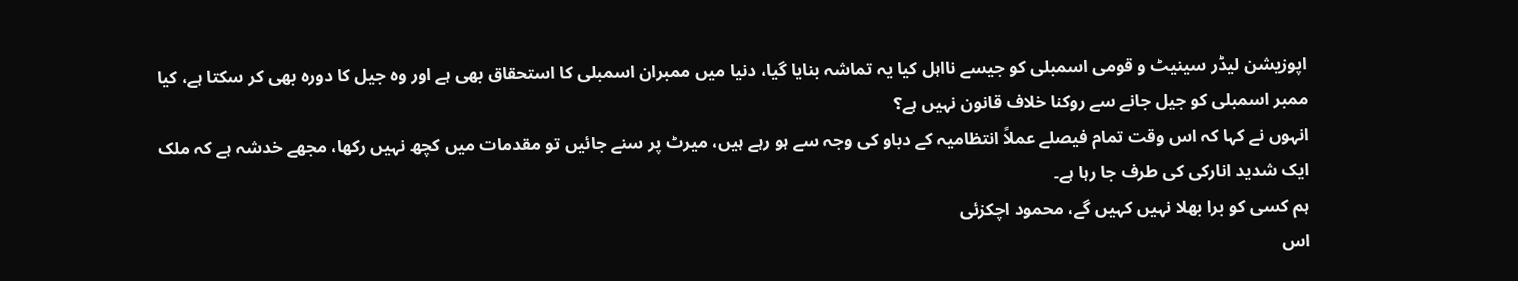اپوزیشن لیڈر سینیٹ و قومی اسمبلی کو جیسے نااہل کیا یہ تماشہ بنایا گیا، دنیا میں ممبران اسمبلی کا استحقاق بھی ہے اور وہ جیل کا دورہ بھی کر سکتا ہے، کیا ممبر اسمبلی کو جیل جانے سے روکنا خلاف قانون نہیں ہے؟
انہوں نے کہا کہ اس وقت تمام فیصلے عملاً انتظامیہ کے دباو کی وجہ سے ہو رہے ہیں، میرٹ پر سنے جائیں تو مقدمات میں کچھ نہیں رکھا، مجھے خدشہ ہے کہ ملک ایک شدید انارکی کی طرف جا رہا ہے۔
ہم کسی کو برا بھلا نہیں کہیں گے، محمود اچکزئی
اس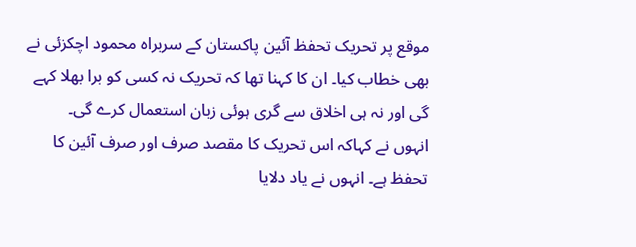موقع پر تحریک تحفظ آئین پاکستان کے سربراہ محمود اچکزئی نے بھی خطاب کیا۔ ان کا کہنا تھا کہ تحریک نہ کسی کو برا بھلا کہے گی اور نہ ہی اخلاق سے گری ہوئی زبان استعمال کرے گی۔
انہوں نے کہاکہ اس تحریک کا مقصد صرف اور صرف آئین کا تحفظ ہے۔ انہوں نے یاد دلایا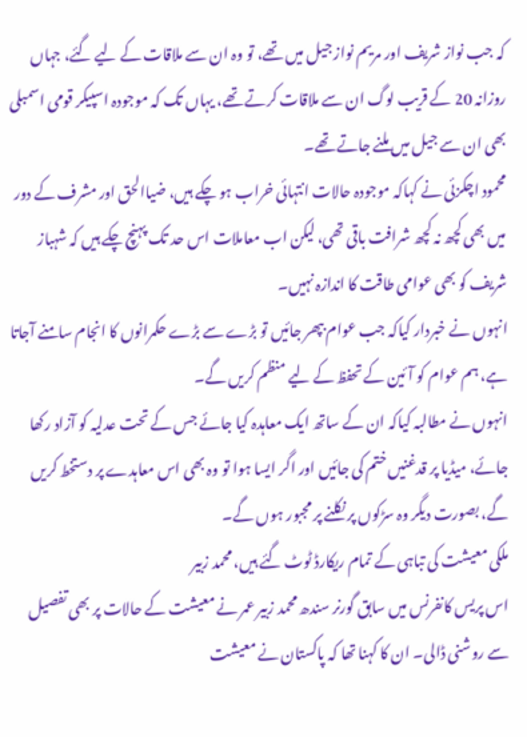کہ جب نواز شریف اور مریم نواز جیل میں تھے، تو وہ ان سے ملاقات کے لیے گئے، جہاں روزانہ 20 کے قریب لوگ ان سے ملاقات کرتے تھے، یہاں تک کہ موجودہ اسپیکر قومی اسمبلی بھی ان سے جیل میں ملنے جاتے تھے۔
محمود اچکزئی نے کہاکہ موجودہ حالات انتہائی خراب ہو چکے ہیں، ضیاالحق اور مشرف کے دور میں بھی کچھ نہ کچھ شرافت باقی تھی، لیکن اب معاملات اس حد تک پہنچ چکے ہیں کہ شہباز شریف کو بھی عوامی طاقت کا اندازہ نہیں۔
انہوں نے خبردار کیاکہ جب عوام بپھر جائیں تو بڑے سے بڑے حکمرانوں کا انجام سامنے آجاتا ہے، ہم عوام کو آئین کے تحفظ کے لیے منظم کریں گے۔
انہوں نے مطالبہ کیاکہ ان کے ساتھ ایک معاہدہ کیا جائے جس کے تحت عدلیہ کو آزاد رکھا جائے، میڈیا پر قدغنیں ختم کی جائیں اور اگر ایسا ہوا تو وہ بھی اس معاہدے پر دستخط کریں گے، بصورت دیگر وہ سڑکوں پر نکلنے پر مجبور ہوں گے۔
ملکی معیشت کی تباہی کے تمام ریکارڈ ٹوٹ گئے ہیں، محمد زبیر
اس پریس کانفرنس میں سابق گورنر سندھ محمد زبیر عمر نے معیشت کے حالات پر بھی تفصیل سے روشنی ڈالی۔ ان کا کہنا تھا کہ پاکستان نے معیشت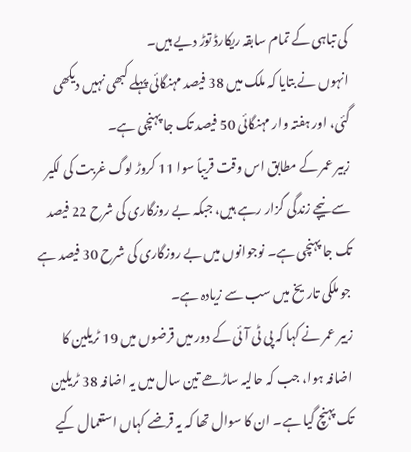کی تباہی کے تمام سابقہ ریکارڈ توڑ دیے ہیں۔
انہوں نے بتایا کہ ملک میں 38 فیصد مہنگائی پہلے کبھی نہیں دیکھی گئی، اور ہفتہ وار مہنگائی 50 فیصد تک جا پہنچی ہے۔
زبیر عمر کے مطابق اس وقت قریباً سوا 11 کروڑ لوگ غربت کی لکیر سے نیچے زندگی گزار رہے ہیں، جبکہ بے روزگاری کی شرح 22 فیصد تک جا پہنچی ہے۔ نوجوانوں میں بے روزگاری کی شرح 30 فیصد ہے جو ملکی تاریخ میں سب سے زیادہ ہے۔
زبیر عمر نے کہا کہ پی ٹی آئی کے دور میں قرضوں میں 19 ٹریلین کا اضافہ ہوا، جب کہ حالیہ ساڑھے تین سال میں یہ اضافہ 38 ٹریلین تک پہنچ گیا ہے۔ ان کا سوال تھا کہ یہ قرضے کہاں استعمال کیے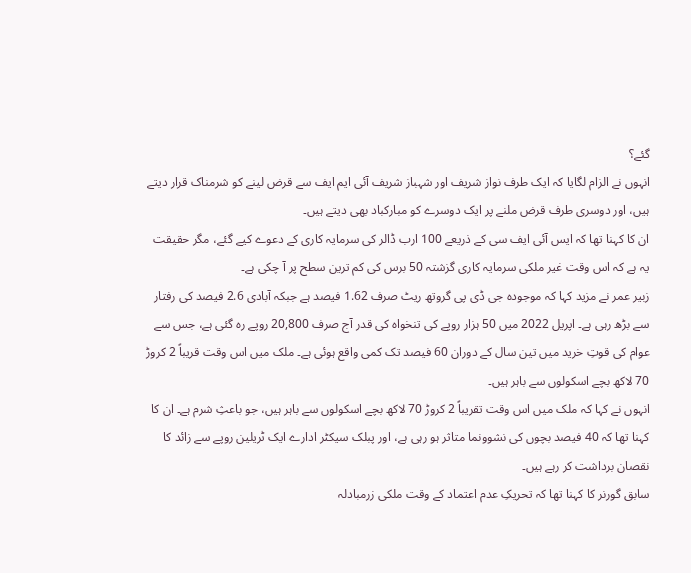گئے؟
انہوں نے الزام لگایا کہ ایک طرف نواز شریف اور شہباز شریف آئی ایم ایف سے قرض لینے کو شرمناک قرار دیتے ہیں، اور دوسری طرف قرض ملنے پر ایک دوسرے کو مبارکباد بھی دیتے ہیں۔
ان کا کہنا تھا کہ ایس آئی ایف سی کے ذریعے 100 ارب ڈالر کی سرمایہ کاری کے دعوے کیے گئے، مگر حقیقت یہ ہے کہ اس وقت غیر ملکی سرمایہ کاری گزشتہ 50 برس کی کم ترین سطح پر آ چکی ہے۔
زبیر عمر نے مزید کہا کہ موجودہ جی ڈی پی گروتھ ریٹ صرف 1.62 فیصد ہے جبکہ آبادی 2.6 فیصد کی رفتار سے بڑھ رہی ہے۔ اپریل 2022 میں 50 ہزار روپے کی تنخواہ کی قدر آج صرف 20,800 روپے رہ گئی ہے، جس سے عوام کی قوتِ خرید میں تین سال کے دوران 60 فیصد تک کمی واقع ہوئی ہے۔ ملک میں اس وقت قریباً 2 کروڑ 70 لاکھ بچے اسکولوں سے باہر ہیں۔
انہوں نے کہا کہ ملک میں اس وقت تقریباً 2 کروڑ 70 لاکھ بچے اسکولوں سے باہر ہیں، جو باعثِ شرم ہے۔ ان کا کہنا تھا کہ 40 فیصد بچوں کی نشوونما متاثر ہو رہی ہے، اور پبلک سیکٹر ادارے ایک ٹریلین روپے سے زائد کا نقصان برداشت کر رہے ہیں۔
سابق گورنر کا کہنا تھا کہ تحریکِ عدم اعتماد کے وقت ملکی زرمبادلہ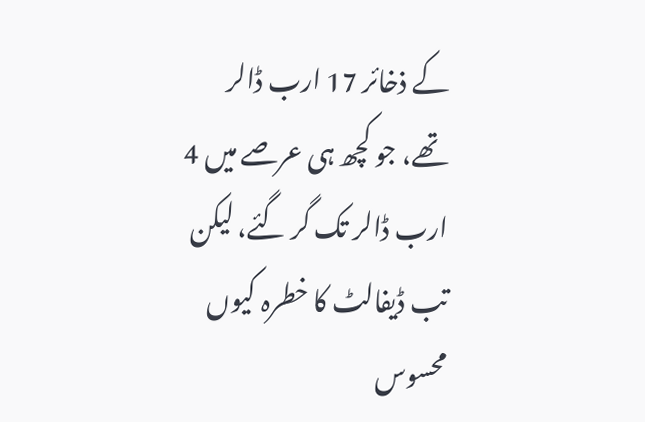کے ذخائر 17 ارب ڈالر تھے، جو کچھ ہی عرصے میں 4 ارب ڈالر تک گر گئے، لیکن تب ڈیفالٹ کا خطرہ کیوں محسوس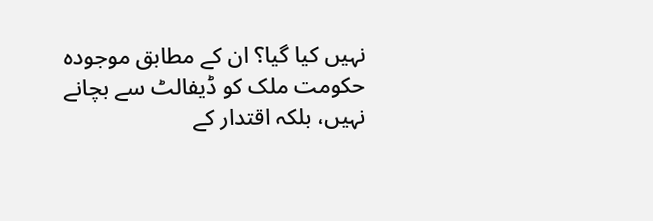نہیں کیا گیا؟ ان کے مطابق موجودہ حکومت ملک کو ڈیفالٹ سے بچانے نہیں، بلکہ اقتدار کے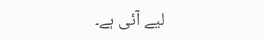لیے آئی ہے۔